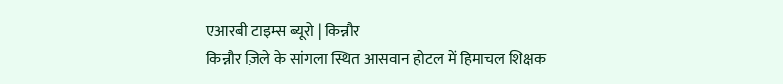एआरबी टाइम्स ब्यूरो | किन्नौर
किन्नौर ज़िले के सांगला स्थित आसवान होटल में हिमाचल शिक्षक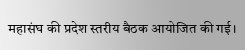महासंघ की प्रदेश स्तरीय बैठक आयोजित की गई।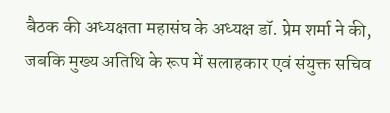बैठक की अध्यक्षता महासंघ के अध्यक्ष डॉ. प्रेम शर्मा ने की, जबकि मुख्य अतिथि के रूप में सलाहकार एवं संयुक्त सचिव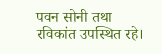पवन सोनी तथा रविकांत उपस्थित रहे।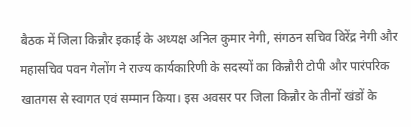बैठक में जिला किन्नौर इकाई के अध्यक्ष अनिल कुमार नेगी, संगठन सचिव विरेंद्र नेगी और महासचिव पवन गेलोंग ने राज्य कार्यकारिणी के सदस्यों का किन्नौरी टोपी और पारंपरिक खातगस से स्वागत एवं सम्मान किया। इस अवसर पर जिला किन्नौर के तीनों खंडों के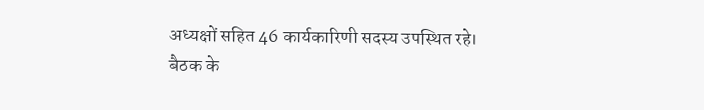अध्यक्षों सहित 46 कार्यकारिणी सदस्य उपस्थित रहे।
बैठक के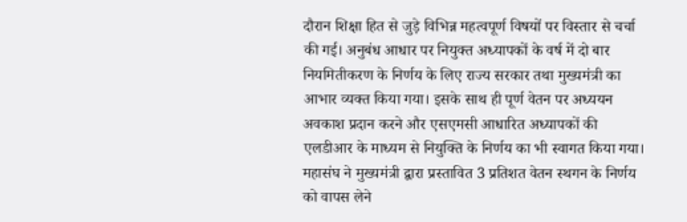दौरान शिक्षा हित से जुड़े विभिन्न महत्वपूर्ण विषयों पर विस्तार से चर्चा की गई। अनुबंध आधार पर नियुक्त अध्यापकों के वर्ष में दो बार नियमितीकरण के निर्णय के लिए राज्य सरकार तथा मुख्यमंत्री का आभार व्यक्त किया गया। इसके साथ ही पूर्ण वेतन पर अध्ययन अवकाश प्रदान करने और एसएमसी आधारित अध्यापकों की एलडीआर के माध्यम से नियुक्ति के निर्णय का भी स्वागत किया गया। महासंघ ने मुख्यमंत्री द्वारा प्रस्तावित 3 प्रतिशत वेतन स्थगन के निर्णय को वापस लेने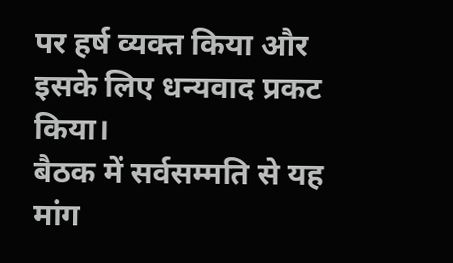पर हर्ष व्यक्त किया और इसके लिए धन्यवाद प्रकट किया।
बैठक में सर्वसम्मति से यह मांग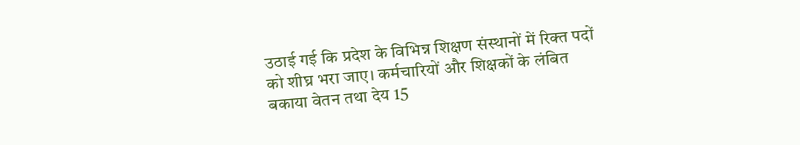उठाई गई कि प्रदेश के विभिन्न शिक्षण संस्थानों में रिक्त पदों को शीघ्र भरा जाए। कर्मचारियों और शिक्षकों के लंबित बकाया वेतन तथा देय 15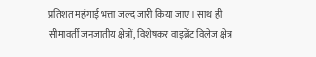प्रतिशत महंगाई भत्ता जल्द जारी किया जाए। साथ ही सीमावर्ती जनजातीय क्षेत्रों, विशेषकर वाइब्रेंट विलेज क्षेत्र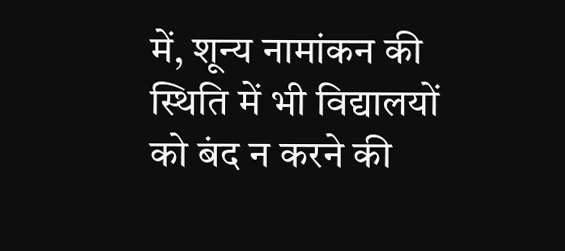में, शून्य नामांकन की स्थिति में भी विद्यालयों को बंद न करने की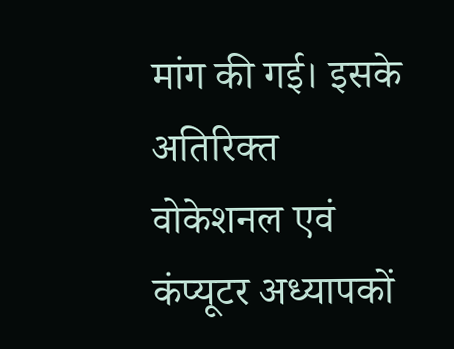मांग की गई। इसके अतिरिक्त वोकेशनल एवं कंप्यूटर अध्यापकों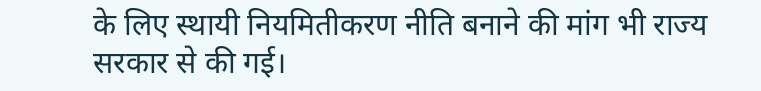के लिए स्थायी नियमितीकरण नीति बनाने की मांग भी राज्य सरकार से की गई।